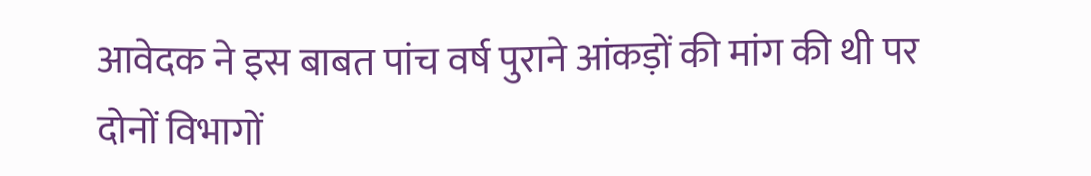आवेदक ने इस बाबत पांच वर्ष पुराने आंकड़ों की मांग की थी पर दोनों विभागों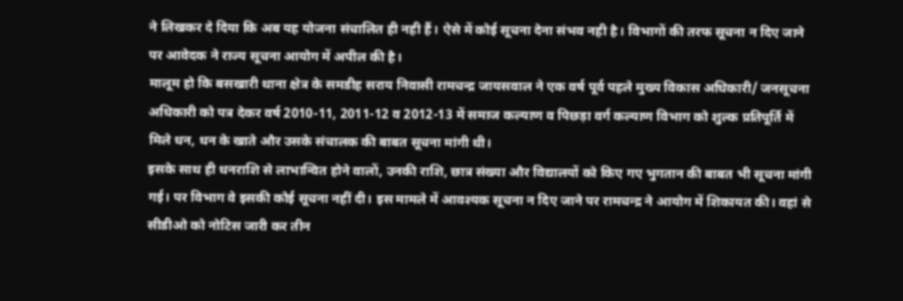ने लिखकर दे दिया कि अब यह योजना संचालित ही नही हैं। ऐसे में कोई सूचना देना संभव नही है। विभागों की तरफ सूचना न दिए जाने पर आवेदक ने राज्य सूचना आयोग में अपील की है।
मालूम हो कि बसखारी थाना क्षेत्र के समडीह सराय निवासी रामचन्द्र जायसवाल ने एक वर्ष पूर्व पहले मुख्य विकास अधिकारी/ जनसूचना अधिकारी को पत्र देकर वर्ष 2010-11, 2011-12 व 2012-13 में समाज कल्याण व पिछड़ा वर्ग कल्याण विभाग को शुल्क प्रतिपूर्ति में मिले धन, धन के खाते और उसके संचालक की बाबत सूचना मांगी थी।
इसके साथ ही धनराशि से लाभान्वित होने वालों, उनकी राशि, छात्र संख्या और विद्यालयों को किए गए भुगतान की बाबत भी सूचना मांगी गई। पर विभाग वे इसकी कोई सूचना नहीं दी। इस मामले में आवश्यक सूचना न दिए जाने पर रामचन्द्र ने आयोग में शिकायत की। वहां से सीडीओ को नोटिस जारी कर तीन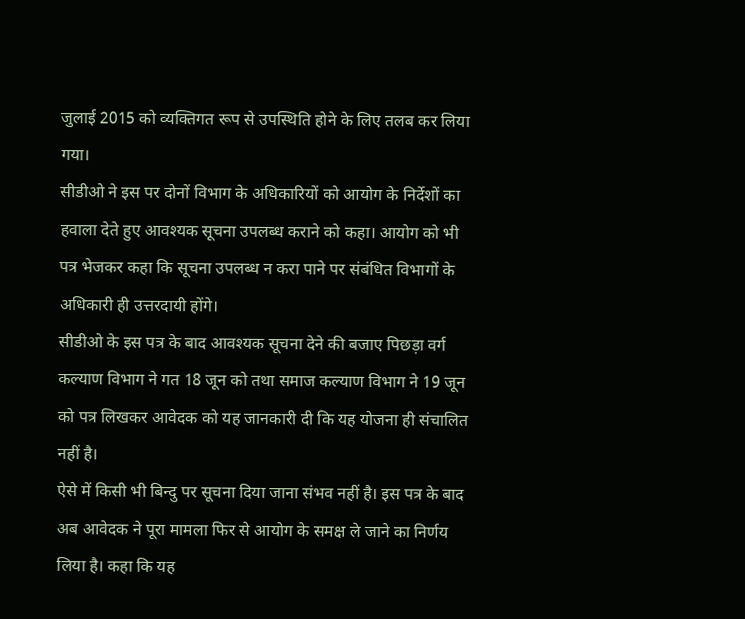जुलाई 2015 को व्यक्तिगत रूप से उपस्थिति होने के लिए तलब कर लिया गया।
सीडीओ ने इस पर दोनों विभाग के अधिकारियों को आयोग के निर्देशों का हवाला देते हुए आवश्यक सूचना उपलब्ध कराने को कहा। आयोग को भी पत्र भेजकर कहा कि सूचना उपलब्ध न करा पाने पर संबंधित विभागों के अधिकारी ही उत्तरदायी होंगे।
सीडीओ के इस पत्र के बाद आवश्यक सूचना देने की बजाए पिछड़ा वर्ग कल्याण विभाग ने गत 18 जून को तथा समाज कल्याण विभाग ने 19 जून को पत्र लिखकर आवेदक को यह जानकारी दी कि यह योजना ही संचालित नहीं है।
ऐसे में किसी भी बिन्दु पर सूचना दिया जाना संभव नहीं है। इस पत्र के बाद अब आवेदक ने पूरा मामला फिर से आयोग के समक्ष ले जाने का निर्णय लिया है। कहा कि यह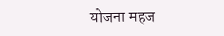योजना महज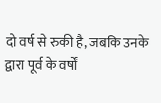दो वर्ष से रुकी है, जबकि उनके द्वारा पूर्व के वर्षों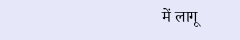में लागू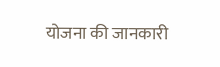योजना की जानकारी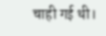चाही गई थी।